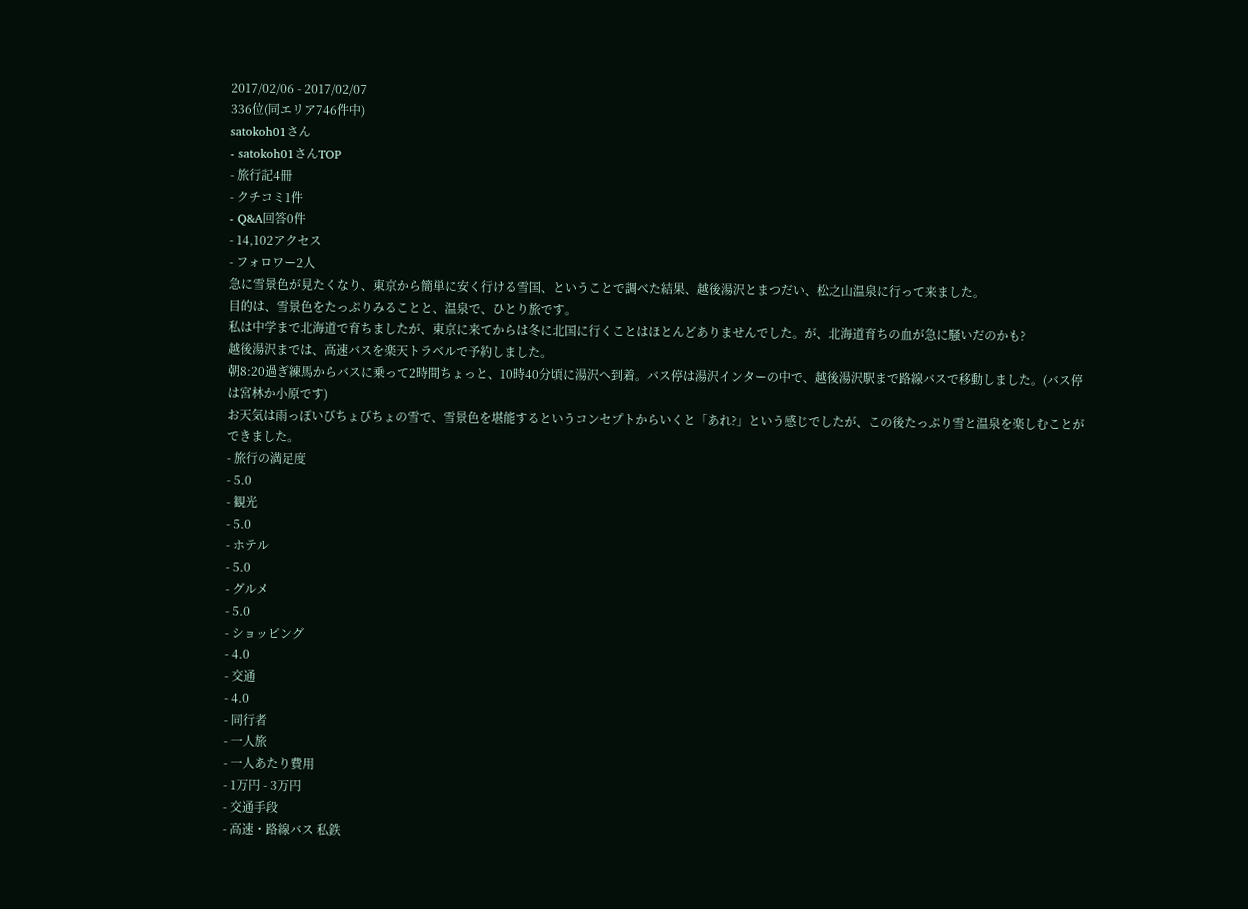2017/02/06 - 2017/02/07
336位(同エリア746件中)
satokoh01さん
- satokoh01さんTOP
- 旅行記4冊
- クチコミ1件
- Q&A回答0件
- 14,102アクセス
- フォロワー2人
急に雪景色が見たくなり、東京から簡単に安く行ける雪国、ということで調べた結果、越後湯沢とまつだい、松之山温泉に行って来ました。
目的は、雪景色をたっぷりみることと、温泉で、ひとり旅です。
私は中学まで北海道で育ちましたが、東京に来てからは冬に北国に行くことはほとんどありませんでした。が、北海道育ちの血が急に騒いだのかも?
越後湯沢までは、高速バスを楽天トラベルで予約しました。
朝8:20過ぎ練馬からバスに乗って2時間ちょっと、10時40分頃に湯沢へ到着。バス停は湯沢インターの中で、越後湯沢駅まで路線バスで移動しました。(バス停は宮林か小原です)
お天気は雨っぽいびちょびちょの雪で、雪景色を堪能するというコンセプトからいくと「あれ?」という感じでしたが、この後たっぷり雪と温泉を楽しむことができました。
- 旅行の満足度
- 5.0
- 観光
- 5.0
- ホテル
- 5.0
- グルメ
- 5.0
- ショッピング
- 4.0
- 交通
- 4.0
- 同行者
- 一人旅
- 一人あたり費用
- 1万円 - 3万円
- 交通手段
- 高速・路線バス 私鉄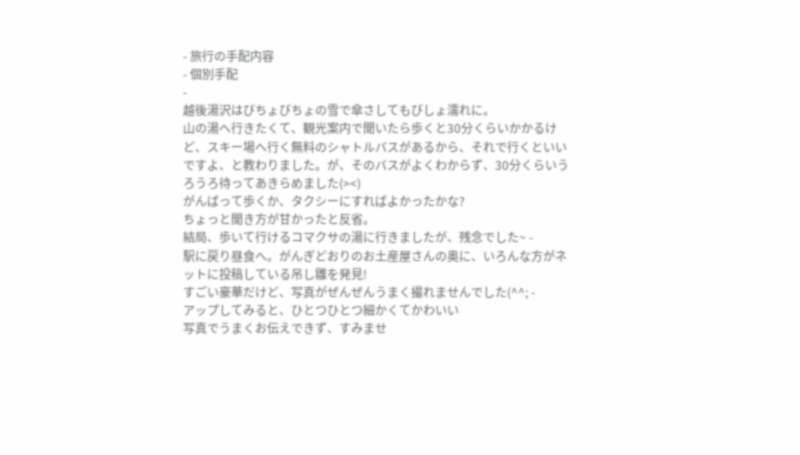- 旅行の手配内容
- 個別手配
-
越後湯沢はびちょびちょの雪で傘さしてもびしょ濡れに。
山の湯へ行きたくて、観光案内で聞いたら歩くと30分くらいかかるけど、スキー場へ行く無料のシャトルバスがあるから、それで行くといいですよ、と教わりました。が、そのバスがよくわからず、30分くらいうろうろ待ってあきらめました(><)
がんばって歩くか、タクシーにすればよかったかな?
ちょっと聞き方が甘かったと反省。
結局、歩いて行けるコマクサの湯に行きましたが、残念でした~ -
駅に戻り昼食へ。がんぎどおりのお土産屋さんの奥に、いろんな方がネットに投稿している吊し雛を発見!
すごい豪華だけど、写真がぜんぜんうまく撮れませんでした(^^; -
アップしてみると、ひとつひとつ細かくてかわいい
写真でうまくお伝えできず、すみませ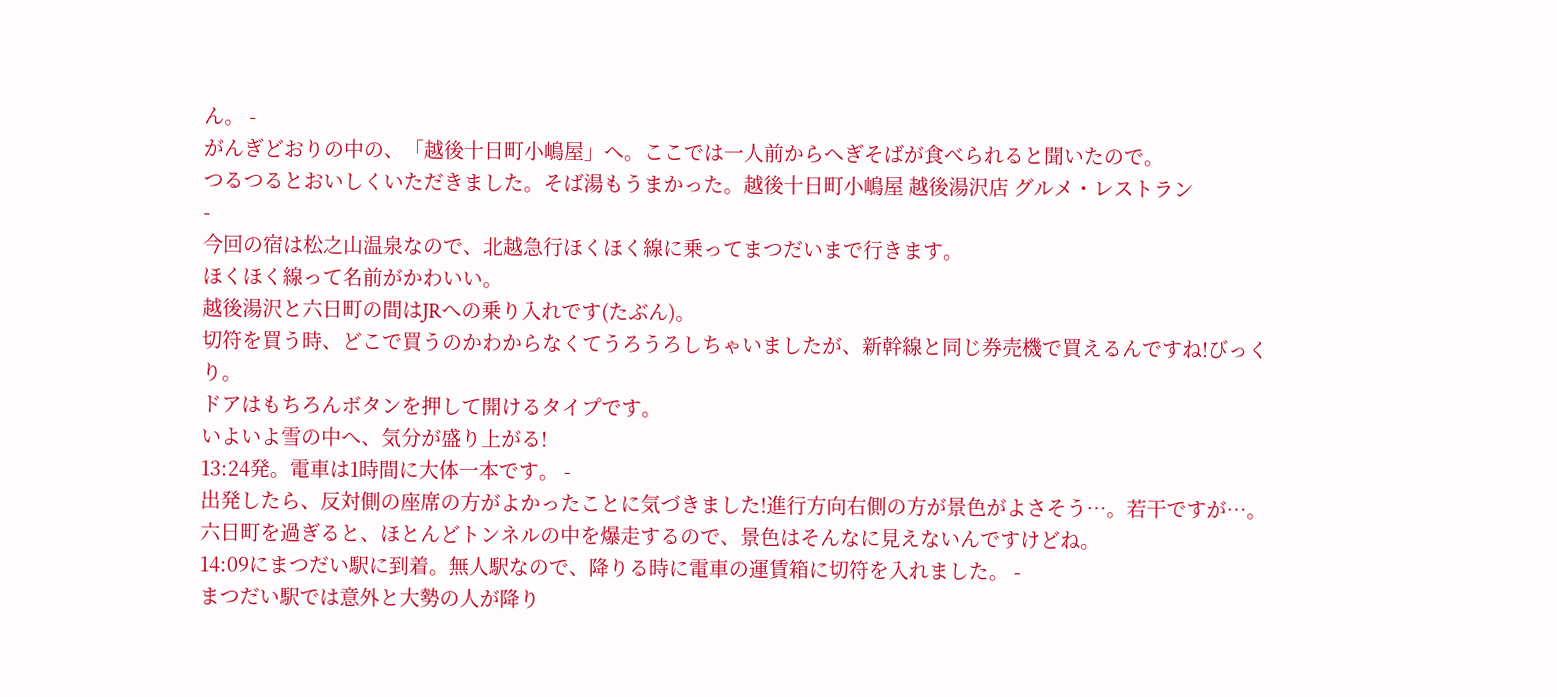ん。 -
がんぎどおりの中の、「越後十日町小嶋屋」へ。ここでは一人前からへぎそばが食べられると聞いたので。
つるつるとおいしくいただきました。そば湯もうまかった。越後十日町小嶋屋 越後湯沢店 グルメ・レストラン
-
今回の宿は松之山温泉なので、北越急行ほくほく線に乗ってまつだいまで行きます。
ほくほく線って名前がかわいい。
越後湯沢と六日町の間はJRへの乗り入れです(たぶん)。
切符を買う時、どこで買うのかわからなくてうろうろしちゃいましたが、新幹線と同じ券売機で買えるんですね!びっくり。
ドアはもちろんボタンを押して開けるタイプです。
いよいよ雪の中へ、気分が盛り上がる!
13:24発。電車は1時間に大体一本です。 -
出発したら、反対側の座席の方がよかったことに気づきました!進行方向右側の方が景色がよさそう…。若干ですが…。
六日町を過ぎると、ほとんどトンネルの中を爆走するので、景色はそんなに見えないんですけどね。
14:09にまつだい駅に到着。無人駅なので、降りる時に電車の運賃箱に切符を入れました。 -
まつだい駅では意外と大勢の人が降り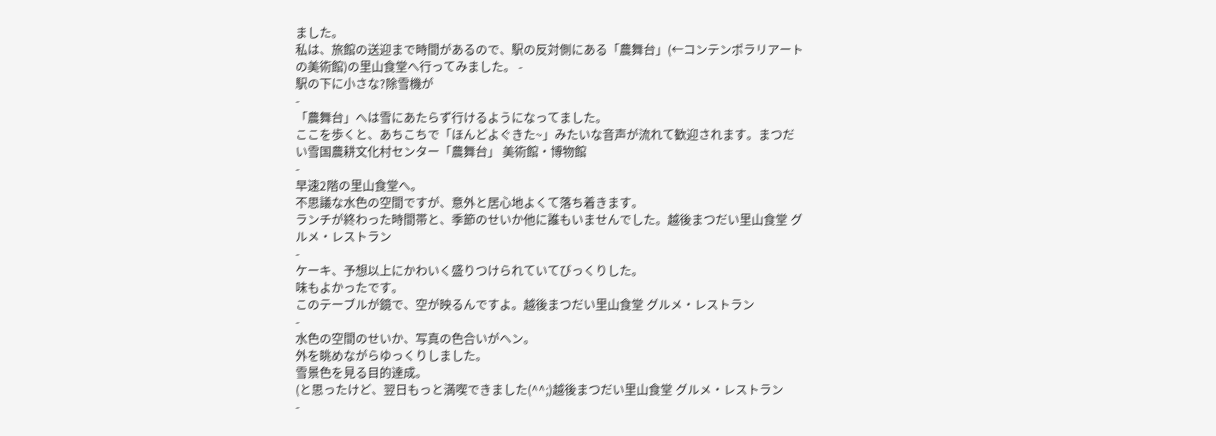ました。
私は、旅館の送迎まで時間があるので、駅の反対側にある「農舞台」(←コンテンポラリアートの美術館)の里山食堂へ行ってみました。 -
駅の下に小さな?除雪機が
-
「農舞台」へは雪にあたらず行けるようになってました。
ここを歩くと、あちこちで「ほんどよぐきた~」みたいな音声が流れて歓迎されます。まつだい雪国農耕文化村センター「農舞台」 美術館・博物館
-
早速2階の里山食堂へ。
不思議な水色の空間ですが、意外と居心地よくて落ち着きます。
ランチが終わった時間帯と、季節のせいか他に誰もいませんでした。越後まつだい里山食堂 グルメ・レストラン
-
ケーキ、予想以上にかわいく盛りつけられていてびっくりした。
味もよかったです。
このテーブルが鏡で、空が映るんですよ。越後まつだい里山食堂 グルメ・レストラン
-
水色の空間のせいか、写真の色合いがヘン。
外を眺めながらゆっくりしました。
雪景色を見る目的達成。
(と思ったけど、翌日もっと満喫できました(^^;)越後まつだい里山食堂 グルメ・レストラン
-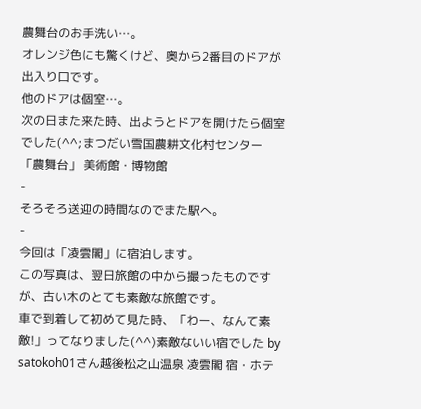農舞台のお手洗い…。
オレンジ色にも驚くけど、奥から2番目のドアが出入り口です。
他のドアは個室…。
次の日また来た時、出ようとドアを開けたら個室でした(^^;まつだい雪国農耕文化村センター「農舞台」 美術館・博物館
-
そろそろ送迎の時間なのでまた駅へ。
-
今回は「凌雲閣」に宿泊します。
この写真は、翌日旅館の中から撮ったものですが、古い木のとても素敵な旅館です。
車で到着して初めて見た時、「わー、なんて素敵!」ってなりました(^^)素敵ないい宿でした by satokoh01さん越後松之山温泉 凌雲閣 宿・ホテ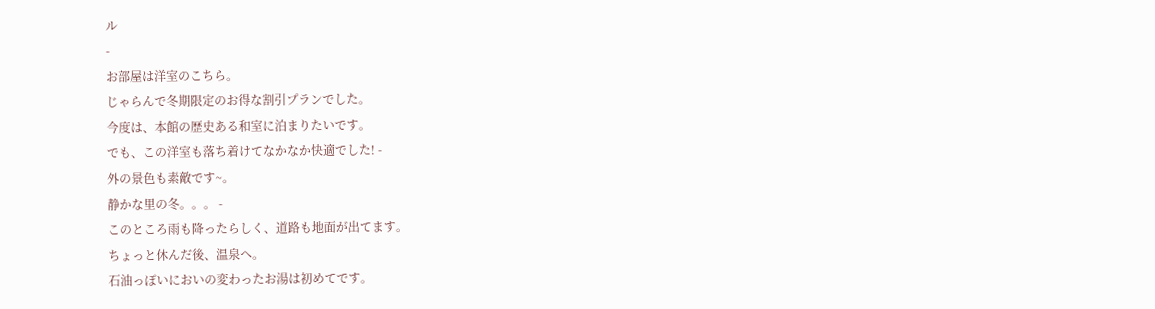ル
-
お部屋は洋室のこちら。
じゃらんで冬期限定のお得な割引プランでした。
今度は、本館の歴史ある和室に泊まりたいです。
でも、この洋室も落ち着けてなかなか快適でした! -
外の景色も素敵です~。
静かな里の冬。。。 -
このところ雨も降ったらしく、道路も地面が出てます。
ちょっと休んだ後、温泉へ。
石油っぽいにおいの変わったお湯は初めてです。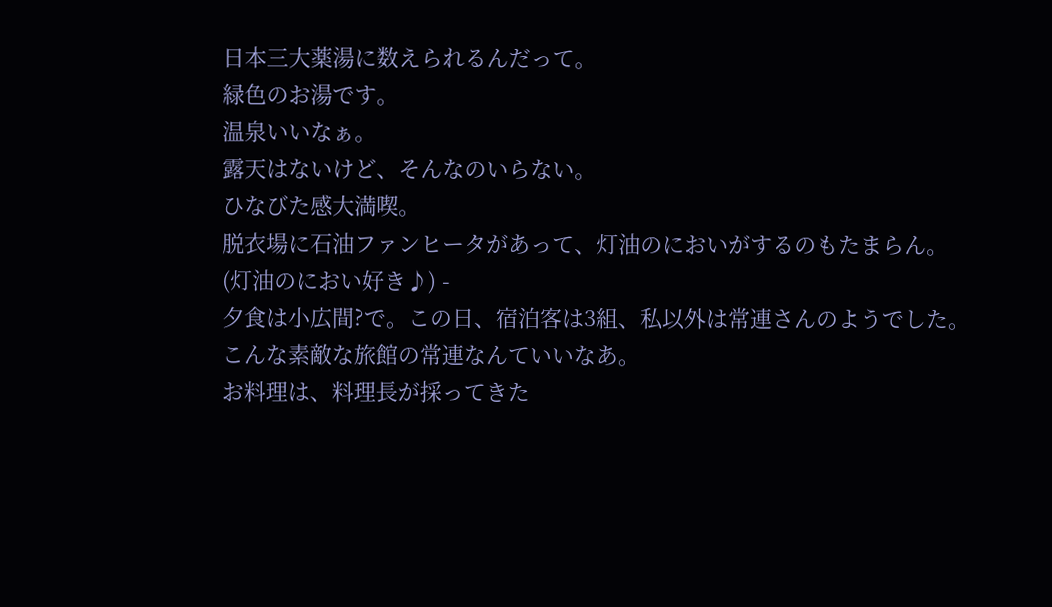日本三大薬湯に数えられるんだって。
緑色のお湯です。
温泉いいなぁ。
露天はないけど、そんなのいらない。
ひなびた感大満喫。
脱衣場に石油ファンヒータがあって、灯油のにおいがするのもたまらん。
(灯油のにおい好き♪) -
夕食は小広間?で。この日、宿泊客は3組、私以外は常連さんのようでした。
こんな素敵な旅館の常連なんていいなあ。
お料理は、料理長が採ってきた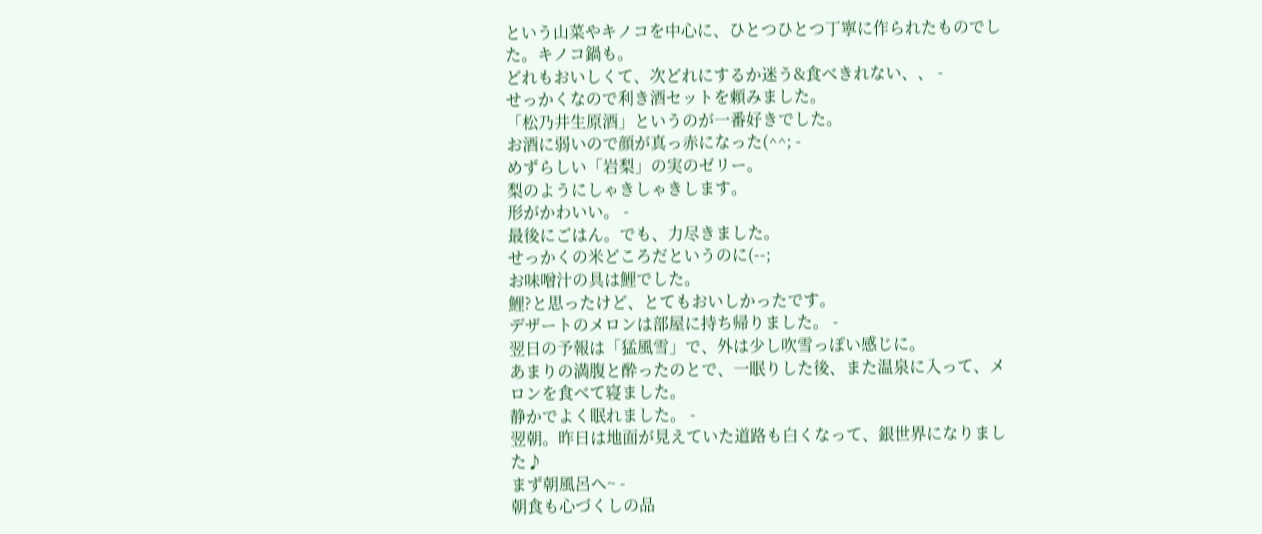という山菜やキノコを中心に、ひとつひとつ丁寧に作られたものでした。キノコ鍋も。
どれもおいしくて、次どれにするか迷う&食べきれない、、 -
せっかくなので利き酒セットを頼みました。
「松乃井生原酒」というのが一番好きでした。
お酒に弱いので顔が真っ赤になった(^^; -
めずらしい「岩梨」の実のゼリー。
梨のようにしゃきしゃきします。
形がかわいい。 -
最後にごはん。でも、力尽きました。
せっかくの米どころだというのに(--;
お味噌汁の具は鯉でした。
鯉?と思ったけど、とてもおいしかったです。
デザートのメロンは部屋に持ち帰りました。 -
翌日の予報は「猛風雪」で、外は少し吹雪っぽい感じに。
あまりの満腹と酔ったのとで、一眠りした後、また温泉に入って、メロンを食べて寝ました。
静かでよく眠れました。 -
翌朝。昨日は地面が見えていた道路も白くなって、銀世界になりました♪
まず朝風呂へ~ -
朝食も心づくしの品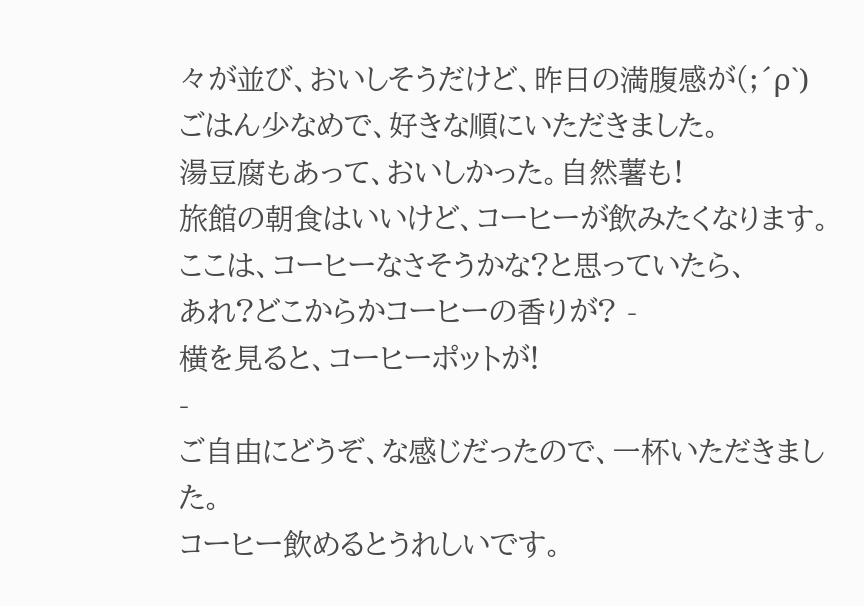々が並び、おいしそうだけど、昨日の満腹感が(;´ρ`)
ごはん少なめで、好きな順にいただきました。
湯豆腐もあって、おいしかった。自然薯も!
旅館の朝食はいいけど、コーヒーが飲みたくなります。
ここは、コーヒーなさそうかな?と思っていたら、
あれ?どこからかコーヒーの香りが? -
横を見ると、コーヒーポットが!
-
ご自由にどうぞ、な感じだったので、一杯いただきました。
コーヒー飲めるとうれしいです。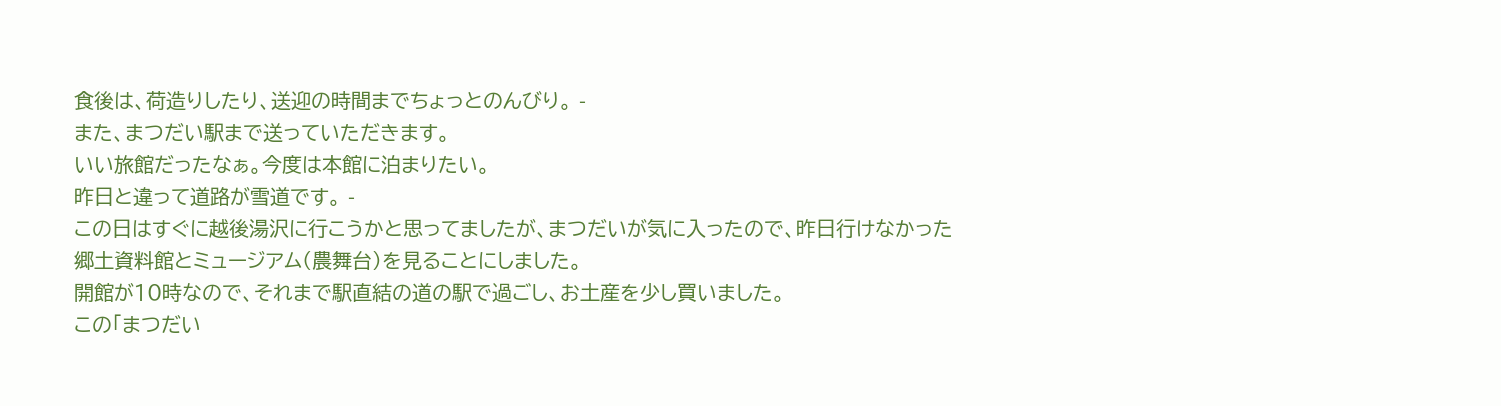食後は、荷造りしたり、送迎の時間までちょっとのんびり。 -
また、まつだい駅まで送っていただきます。
いい旅館だったなぁ。今度は本館に泊まりたい。
昨日と違って道路が雪道です。 -
この日はすぐに越後湯沢に行こうかと思ってましたが、まつだいが気に入ったので、昨日行けなかった郷土資料館とミュージアム(農舞台)を見ることにしました。
開館が10時なので、それまで駅直結の道の駅で過ごし、お土産を少し買いました。
この「まつだい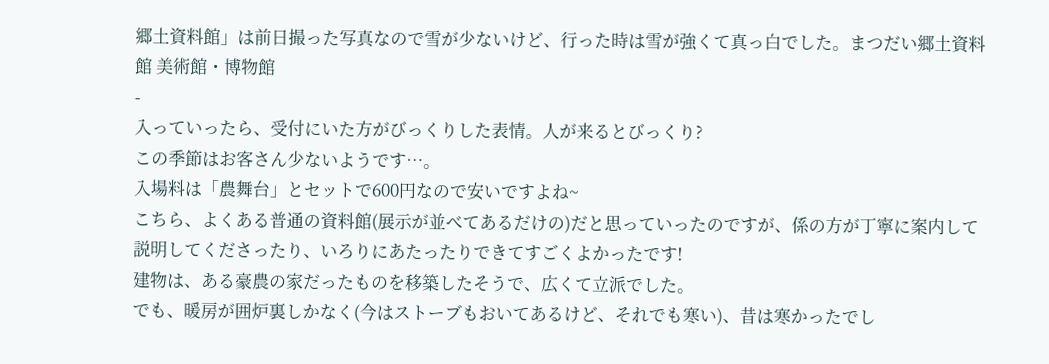郷土資料館」は前日撮った写真なので雪が少ないけど、行った時は雪が強くて真っ白でした。まつだい郷土資料館 美術館・博物館
-
入っていったら、受付にいた方がびっくりした表情。人が来るとびっくり?
この季節はお客さん少ないようです…。
入場料は「農舞台」とセットで600円なので安いですよね~
こちら、よくある普通の資料館(展示が並べてあるだけの)だと思っていったのですが、係の方が丁寧に案内して説明してくださったり、いろりにあたったりできてすごくよかったです!
建物は、ある豪農の家だったものを移築したそうで、広くて立派でした。
でも、暖房が囲炉裏しかなく(今はストーブもおいてあるけど、それでも寒い)、昔は寒かったでし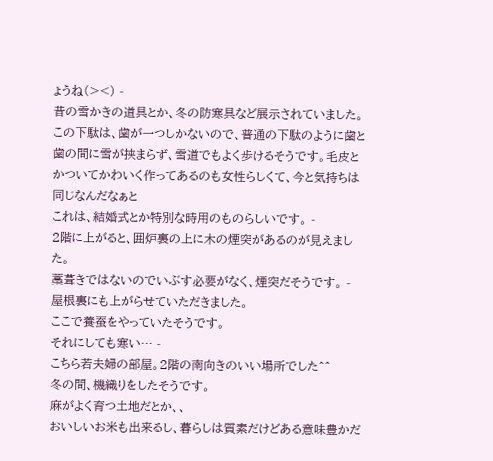ょうね(><) -
昔の雪かきの道具とか、冬の防寒具など展示されていました。
この下駄は、歯が一つしかないので、普通の下駄のように歯と歯の間に雪が挟まらず、雪道でもよく歩けるそうです。毛皮とかついてかわいく作ってあるのも女性らしくて、今と気持ちは同じなんだなぁと
これは、結婚式とか特別な時用のものらしいです。 -
2階に上がると、囲炉裏の上に木の煙突があるのが見えました。
藁葺きではないのでいぶす必要がなく、煙突だそうです。 -
屋根裏にも上がらせていただきました。
ここで養蚕をやっていたそうです。
それにしても寒い… -
こちら若夫婦の部屋。2階の南向きのいい場所でした^^
冬の間、機織りをしたそうです。
麻がよく育つ土地だとか、、
おいしいお米も出来るし、暮らしは質素だけどある意味豊かだ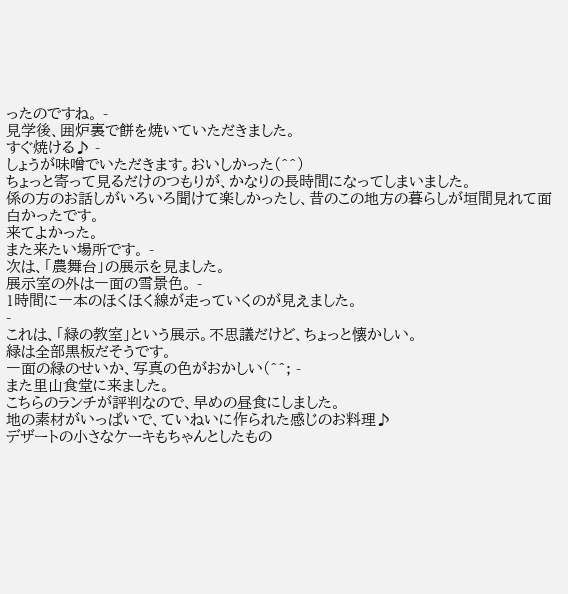ったのですね。 -
見学後、囲炉裏で餅を焼いていただきました。
すぐ焼ける♪ -
しょうが味噌でいただきます。おいしかった(^^)
ちょっと寄って見るだけのつもりが、かなりの長時間になってしまいました。
係の方のお話しがいろいろ聞けて楽しかったし、昔のこの地方の暮らしが垣間見れて面白かったです。
来てよかった。
また来たい場所です。 -
次は、「農舞台」の展示を見ました。
展示室の外は一面の雪景色。 -
1時間に一本のほくほく線が走っていくのが見えました。
-
これは、「緑の教室」という展示。不思議だけど、ちょっと懐かしい。
緑は全部黒板だそうです。
一面の緑のせいか、写真の色がおかしい(^^; -
また里山食堂に来ました。
こちらのランチが評判なので、早めの昼食にしました。
地の素材がいっぱいで、ていねいに作られた感じのお料理♪
デザートの小さなケーキもちゃんとしたもの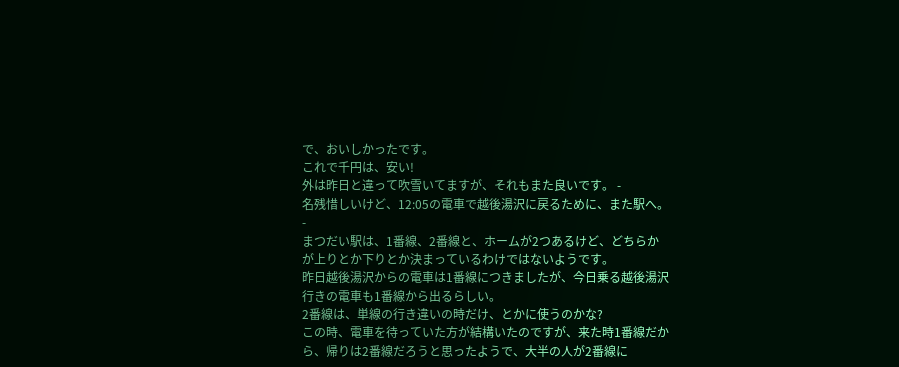で、おいしかったです。
これで千円は、安い!
外は昨日と違って吹雪いてますが、それもまた良いです。 -
名残惜しいけど、12:05の電車で越後湯沢に戻るために、また駅へ。
-
まつだい駅は、1番線、2番線と、ホームが2つあるけど、どちらかが上りとか下りとか決まっているわけではないようです。
昨日越後湯沢からの電車は1番線につきましたが、今日乗る越後湯沢行きの電車も1番線から出るらしい。
2番線は、単線の行き違いの時だけ、とかに使うのかな?
この時、電車を待っていた方が結構いたのですが、来た時1番線だから、帰りは2番線だろうと思ったようで、大半の人が2番線に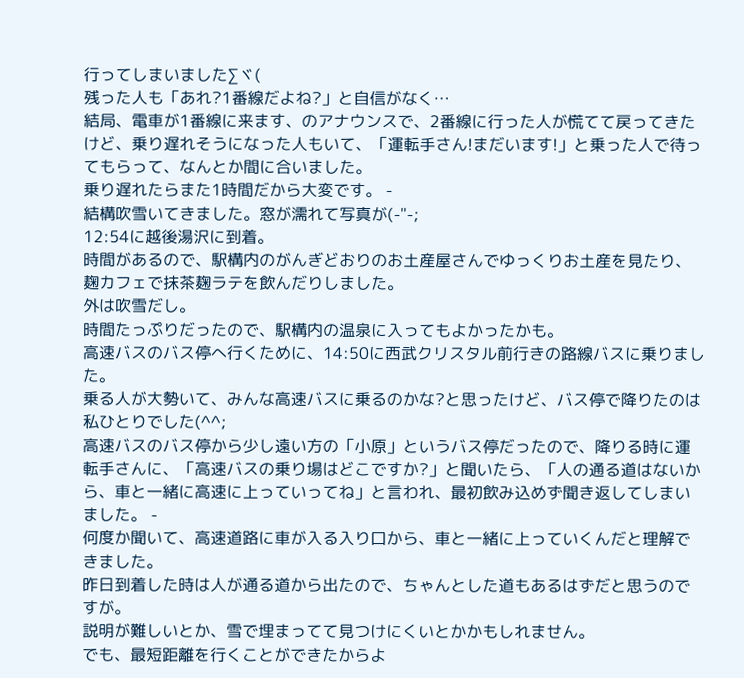行ってしまいました∑ヾ(
残った人も「あれ?1番線だよね?」と自信がなく…
結局、電車が1番線に来ます、のアナウンスで、2番線に行った人が慌てて戻ってきたけど、乗り遅れそうになった人もいて、「運転手さん!まだいます!」と乗った人で待ってもらって、なんとか間に合いました。
乗り遅れたらまた1時間だから大変です。 -
結構吹雪いてきました。窓が濡れて写真が(-"-;
12:54に越後湯沢に到着。
時間があるので、駅構内のがんぎどおりのお土産屋さんでゆっくりお土産を見たり、麹カフェで抹茶麹ラテを飲んだりしました。
外は吹雪だし。
時間たっぷりだったので、駅構内の温泉に入ってもよかったかも。
高速バスのバス停へ行くために、14:50に西武クリスタル前行きの路線バスに乗りました。
乗る人が大勢いて、みんな高速バスに乗るのかな?と思ったけど、バス停で降りたのは私ひとりでした(^^;
高速バスのバス停から少し遠い方の「小原」というバス停だったので、降りる時に運転手さんに、「高速バスの乗り場はどこですか?」と聞いたら、「人の通る道はないから、車と一緒に高速に上っていってね」と言われ、最初飲み込めず聞き返してしまいました。 -
何度か聞いて、高速道路に車が入る入り口から、車と一緒に上っていくんだと理解できました。
昨日到着した時は人が通る道から出たので、ちゃんとした道もあるはずだと思うのですが。
説明が難しいとか、雪で埋まってて見つけにくいとかかもしれません。
でも、最短距離を行くことができたからよ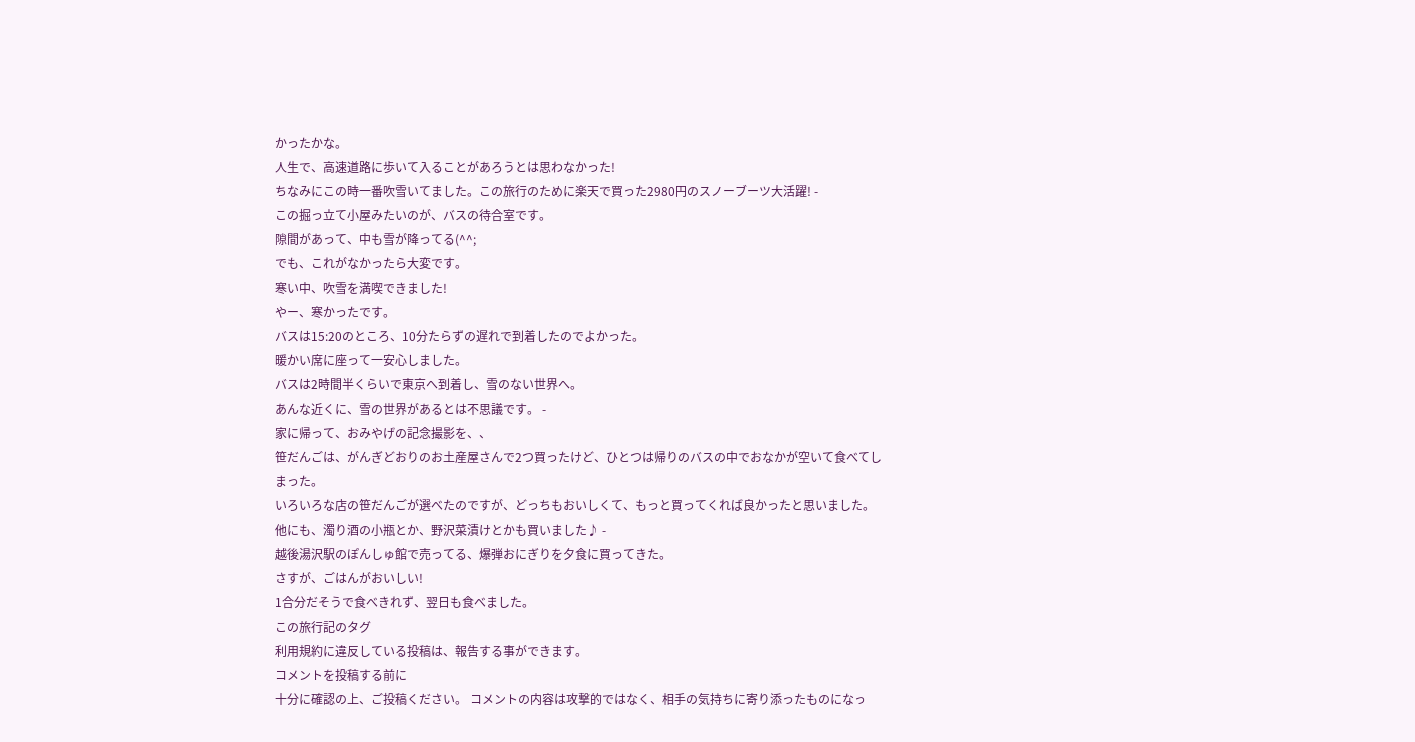かったかな。
人生で、高速道路に歩いて入ることがあろうとは思わなかった!
ちなみにこの時一番吹雪いてました。この旅行のために楽天で買った2980円のスノーブーツ大活躍! -
この掘っ立て小屋みたいのが、バスの待合室です。
隙間があって、中も雪が降ってる(^^;
でも、これがなかったら大変です。
寒い中、吹雪を満喫できました!
やー、寒かったです。
バスは15:20のところ、10分たらずの遅れで到着したのでよかった。
暖かい席に座って一安心しました。
バスは2時間半くらいで東京へ到着し、雪のない世界へ。
あんな近くに、雪の世界があるとは不思議です。 -
家に帰って、おみやげの記念撮影を、、
笹だんごは、がんぎどおりのお土産屋さんで2つ買ったけど、ひとつは帰りのバスの中でおなかが空いて食べてしまった。
いろいろな店の笹だんごが選べたのですが、どっちもおいしくて、もっと買ってくれば良かったと思いました。
他にも、濁り酒の小瓶とか、野沢菜漬けとかも買いました♪ -
越後湯沢駅のぽんしゅ館で売ってる、爆弾おにぎりを夕食に買ってきた。
さすが、ごはんがおいしい!
1合分だそうで食べきれず、翌日も食べました。
この旅行記のタグ
利用規約に違反している投稿は、報告する事ができます。
コメントを投稿する前に
十分に確認の上、ご投稿ください。 コメントの内容は攻撃的ではなく、相手の気持ちに寄り添ったものになっ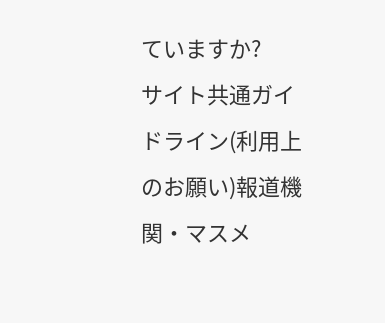ていますか?
サイト共通ガイドライン(利用上のお願い)報道機関・マスメ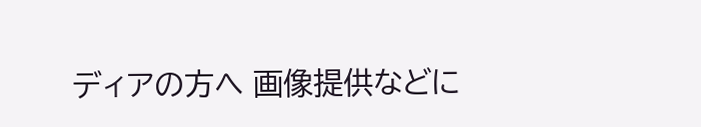ディアの方へ 画像提供などに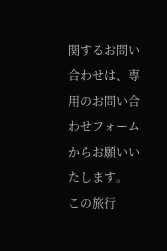関するお問い合わせは、専用のお問い合わせフォームからお願いいたします。
この旅行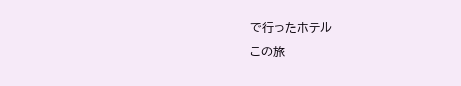で行ったホテル
この旅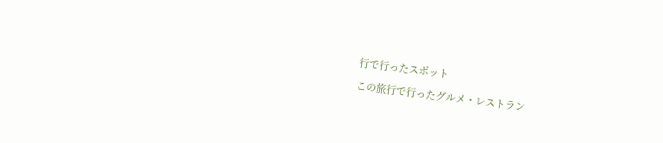行で行ったスポット
この旅行で行ったグルメ・レストラン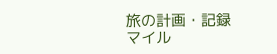旅の計画・記録
マイル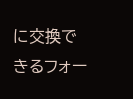に交換できるフォー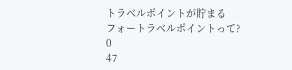トラベルポイントが貯まる
フォートラベルポイントって?
0
47